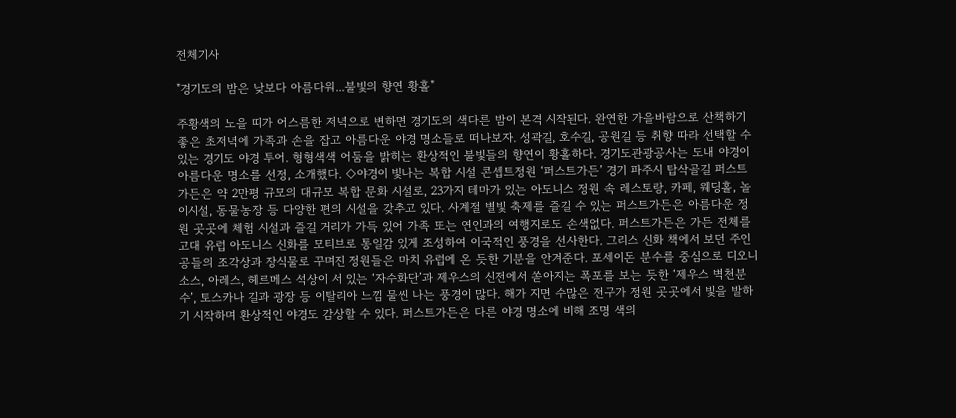전체기사

"경기도의 밤은 낮보다 아름다워...불빛의 향연 황홀"

주황색의 노을 띠가 어스름한 저녁으로 변하면 경기도의 색다른 밤이 본격 시작된다. 완연한 가을바람으로 산책하기 좋은 초저녁에 가족과 손을 잡고 아름다운 야경 명소들로 떠나보자. 성곽길, 호수길, 공원길 등 취향 따라 선택할 수 있는 경기도 야경 투어. 형형색색 어둠을 밝히는 환상적인 불빛들의 향연이 황홀하다. 경기도관광공사는 도내 야경이 아름다운 명소를 선정, 소개했다. ◇야경이 빛나는 복합 시설 콘셉트정원 ‘퍼스트가든’ 경기 파주시 탑삭골길 퍼스트가든은 약 2만평 규모의 대규모 복합 문화 시설로, 23가지 테마가 있는 아도니스 정원 속 레스토랑, 카페, 웨딩홀, 놀이시설, 동물농장 등 다양한 편의 시설을 갖추고 있다. 사계절 별빛 축제를 즐길 수 있는 퍼스트가든은 아름다운 정원 곳곳에 체험 시설과 즐길 거리가 가득 있어 가족 또는 연인과의 여행지로도 손색없다. 퍼스트가든은 가든 전체를 고대 유럽 아도니스 신화를 모티브로 통일감 있게 조성하여 이국적인 풍경을 선사한다. 그리스 신화 책에서 보던 주인공들의 조각상과 장식물로 꾸며진 정원들은 마치 유럽에 온 듯한 기분을 안겨준다. 포세이돈 분수를 중심으로 디오니소스, 아레스, 헤르메스 석상이 서 있는 ‘자수화단’과 제우스의 신전에서 쏟아지는 폭포를 보는 듯한 ‘제우스 벽천분수’, 토스카나 길과 광장 등 이탈리아 느낌 물씬 나는 풍경이 많다. 해가 지면 수많은 전구가 정원 곳곳에서 빛을 발하기 시작하며 환상적인 야경도 감상할 수 있다. 퍼스트가든은 다른 야경 명소에 비해 조명 색의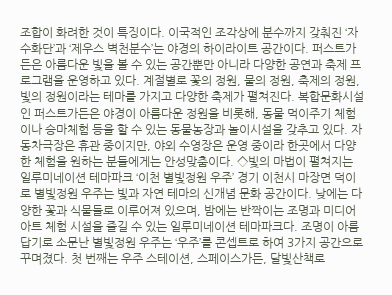조합이 화려한 것이 특징이다. 이국적인 조각상에 분수까지 갖춰진 ‘자수화단’과 ‘제우스 벽천분수’는 야경의 하이라이트 공간이다. 퍼스트가든은 아름다운 빛을 볼 수 있는 공간뿐만 아니라 다양한 공연과 축제 프로그램을 운영하고 있다. 계절별로 꽃의 정원, 물의 정원, 축제의 정원, 빛의 정원이라는 테마를 가지고 다양한 축제가 펼쳐진다. 복합문화시설인 퍼스트가든은 야경이 아름다운 정원을 비롯해, 동물 먹이주기 체험이나 승마체험 등을 할 수 있는 동물농장과 놀이시설을 갖추고 있다. 자동차극장은 휴관 중이지만, 야외 수영장은 운영 중이라 한곳에서 다양한 체험을 원하는 분들에게는 안성맞춤이다. ◇빛의 마법이 펼쳐지는 일루미네이션 테마파크 ‘이천 별빛정원 우주’ 경기 이천시 마장면 덕이로 별빛정원 우주는 빛과 자연 테마의 신개념 문화 공간이다. 낮에는 다양한 꽃과 식물들로 이루어져 있으며, 밤에는 반짝이는 조명과 미디어아트 체험 시설을 즐길 수 있는 일루미네이션 테마파크다. 조명이 아름답기로 소문난 별빛정원 우주는 ‘우주’를 콘셉트로 하여 3가지 공간으로 꾸며졌다. 첫 번째는 우주 스테이션, 스페이스가든, 달빛산책로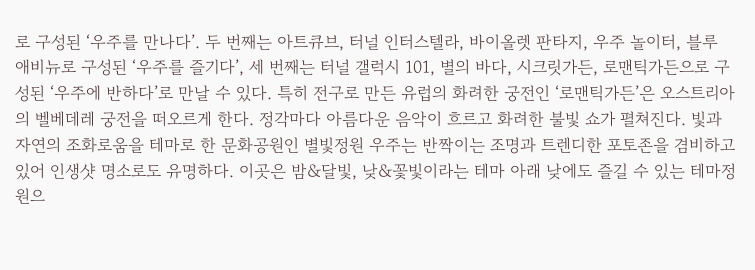로 구성된 ‘우주를 만나다’. 두 번째는 아트큐브, 터널 인터스텔라, 바이올렛 판타지, 우주 놀이터, 블루 애비뉴로 구성된 ‘우주를 즐기다’, 세 번째는 터널 갤럭시 101, 별의 바다, 시크릿가든, 로맨틱가든으로 구성된 ‘우주에 반하다’로 만날 수 있다. 특히 전구로 만든 유럽의 화려한 궁전인 ‘로맨틱가든’은 오스트리아의 벨베데레 궁전을 떠오르게 한다. 정각마다 아름다운 음악이 흐르고 화려한 불빛 쇼가 펼쳐진다. 빛과 자연의 조화로움을 테마로 한 문화공원인 별빛정원 우주는 반짝이는 조명과 트렌디한 포토존을 겸비하고 있어 인생샷 명소로도 유명하다. 이곳은 밤&달빛, 낮&꽃빛이라는 테마 아래 낮에도 즐길 수 있는 테마정원으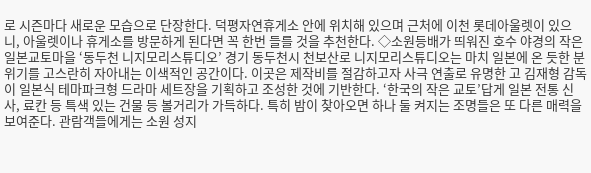로 시즌마다 새로운 모습으로 단장한다. 덕평자연휴게소 안에 위치해 있으며 근처에 이천 롯데아울렛이 있으니, 아울렛이나 휴게소를 방문하게 된다면 꼭 한번 들를 것을 추천한다. ◇소원등배가 띄워진 호수 야경의 작은 일본교토마을 ‘동두천 니지모리스튜디오’ 경기 동두천시 천보산로 니지모리스튜디오는 마치 일본에 온 듯한 분위기를 고스란히 자아내는 이색적인 공간이다. 이곳은 제작비를 절감하고자 사극 연출로 유명한 고 김재형 감독이 일본식 테마파크형 드라마 세트장을 기획하고 조성한 것에 기반한다. ‘한국의 작은 교토’답게 일본 전통 신사, 료칸 등 특색 있는 건물 등 볼거리가 가득하다. 특히 밤이 찾아오면 하나 둘 켜지는 조명들은 또 다른 매력을 보여준다. 관람객들에게는 소원 성지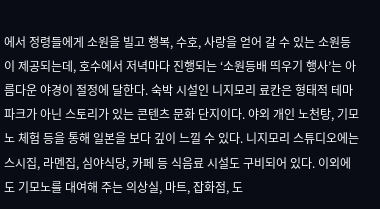에서 정령들에게 소원을 빌고 행복, 수호, 사랑을 얻어 갈 수 있는 소원등이 제공되는데, 호수에서 저녁마다 진행되는 ‘소원등배 띄우기 행사’는 아름다운 야경이 절정에 달한다. 숙박 시설인 니지모리 료칸은 형태적 테마파크가 아닌 스토리가 있는 콘텐츠 문화 단지이다. 야외 개인 노천탕, 기모노 체험 등을 통해 일본을 보다 깊이 느낄 수 있다. 니지모리 스튜디오에는 스시집, 라멘집, 심야식당, 카페 등 식음료 시설도 구비되어 있다. 이외에도 기모노를 대여해 주는 의상실, 마트, 잡화점, 도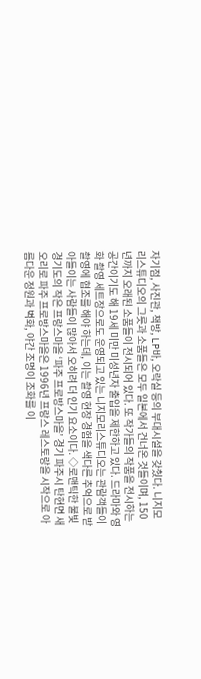자기점, 사진관, 책방, LP바, 오락실 등의 부대시설을 갖췄다. 니지모리스튜디오의 그릇과 소품들은 모두 일본에서 건너온 것들이며, 150년까지 오래된 소품들이 전시되어 있다. 또 작가들의 작품을 전시하는 공간이기도 해 19세 미만 미성년자 출입을 제한하고 있다. 드라마와 영화 촬영 세트장으로도 운영되고 있는 니지모리스튜디오는 관람객들이 촬영에 협조를 해야 하는데, 이는 촬영 현장 경험을 색다른 추억으로 받아들이는 사람들이 많아서 오히려 더 인기 요소이다. ◇로맨틱한 불빛 경기도의 작은 프랑스마을 ‘파주 프로방스마을’ 경기 파주시 탄현면 새오리로 파주 프로방스마을은 1996년 프랑스 레스토랑을 시작으로 아름다운 정원과 벽화, 야간 조명이 조화를 이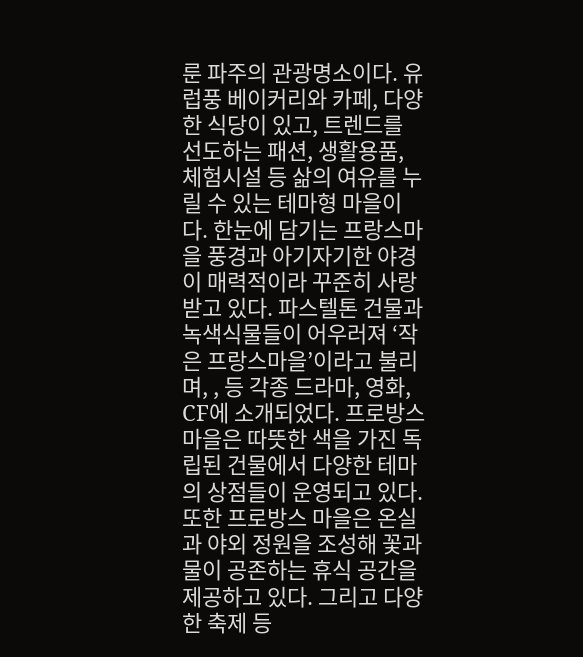룬 파주의 관광명소이다. 유럽풍 베이커리와 카페, 다양한 식당이 있고, 트렌드를 선도하는 패션, 생활용품, 체험시설 등 삶의 여유를 누릴 수 있는 테마형 마을이다. 한눈에 담기는 프랑스마을 풍경과 아기자기한 야경이 매력적이라 꾸준히 사랑받고 있다. 파스텔톤 건물과 녹색식물들이 어우러져 ‘작은 프랑스마을’이라고 불리며, , 등 각종 드라마, 영화, CF에 소개되었다. 프로방스마을은 따뜻한 색을 가진 독립된 건물에서 다양한 테마의 상점들이 운영되고 있다. 또한 프로방스 마을은 온실과 야외 정원을 조성해 꽃과 물이 공존하는 휴식 공간을 제공하고 있다. 그리고 다양한 축제 등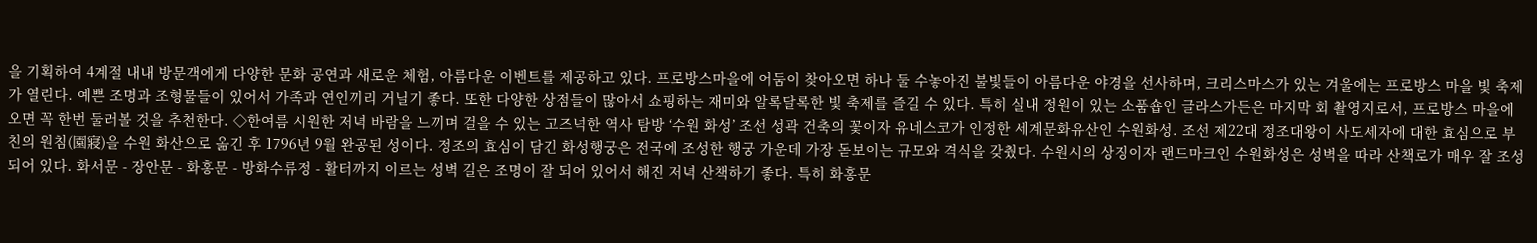을 기획하여 4계절 내내 방문객에게 다양한 문화 공연과 새로운 체험, 아름다운 이벤트를 제공하고 있다. 프로방스마을에 어둠이 찾아오면 하나 둘 수놓아진 불빛들이 아름다운 야경을 선사하며, 크리스마스가 있는 겨울에는 프로방스 마을 빛 축제가 열린다. 예쁜 조명과 조형물들이 있어서 가족과 연인끼리 거닐기 좋다. 또한 다양한 상점들이 많아서 쇼핑하는 재미와 알록달록한 빛 축제를 즐길 수 있다. 특히 실내 정원이 있는 소품숍인 글라스가든은 마지막 회 촬영지로서, 프로방스 마을에 오면 꼭 한번 둘러볼 것을 추천한다. ◇한여름 시원한 저녁 바람을 느끼며 걸을 수 있는 고즈넉한 역사 탐방 ‘수원 화성’ 조선 성곽 건축의 꽃이자 유네스코가 인정한 세계문화유산인 수원화성. 조선 제22대 정조대왕이 사도세자에 대한 효심으로 부친의 원침(園寢)을 수원 화산으로 옮긴 후 1796년 9월 완공된 성이다. 정조의 효심이 담긴 화성행궁은 전국에 조성한 행궁 가운데 가장 돋보이는 규모와 격식을 갖췄다. 수원시의 상징이자 랜드마크인 수원화성은 성벽을 따라 산책로가 매우 잘 조성되어 있다. 화서문 - 장안문 - 화홍문 - 방화수류정 - 활터까지 이르는 성벽 길은 조명이 잘 되어 있어서 해진 저녁 산책하기 좋다. 특히 화홍문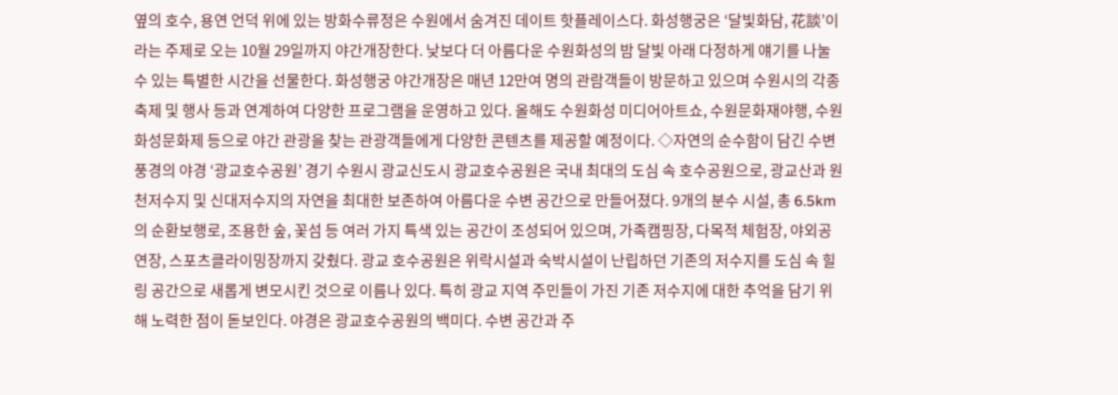옆의 호수, 용연 언덕 위에 있는 방화수류정은 수원에서 숨겨진 데이트 핫플레이스다. 화성행궁은 ‘달빛화담, 花談’이라는 주제로 오는 10월 29일까지 야간개장한다. 낮보다 더 아름다운 수원화성의 밤 달빛 아래 다정하게 얘기를 나눌 수 있는 특별한 시간을 선물한다. 화성행궁 야간개장은 매년 12만여 명의 관람객들이 방문하고 있으며 수원시의 각종 축제 및 행사 등과 연계하여 다양한 프로그램을 운영하고 있다. 올해도 수원화성 미디어아트쇼, 수원문화재야행, 수원화성문화제 등으로 야간 관광을 찾는 관광객들에게 다양한 콘텐츠를 제공할 예정이다. ◇자연의 순수함이 담긴 수변 풍경의 야경 ‘광교호수공원’ 경기 수원시 광교신도시 광교호수공원은 국내 최대의 도심 속 호수공원으로, 광교산과 원천저수지 및 신대저수지의 자연을 최대한 보존하여 아름다운 수변 공간으로 만들어졌다. 9개의 분수 시설, 총 6.5km의 순환보행로, 조용한 숲, 꽃섬 등 여러 가지 특색 있는 공간이 조성되어 있으며, 가족캠핑장, 다목적 체험장, 야외공연장, 스포츠클라이밍장까지 갖췄다. 광교 호수공원은 위락시설과 숙박시설이 난립하던 기존의 저수지를 도심 속 힐링 공간으로 새롭게 변모시킨 것으로 이름나 있다. 특히 광교 지역 주민들이 가진 기존 저수지에 대한 추억을 담기 위해 노력한 점이 돋보인다. 야경은 광교호수공원의 백미다. 수변 공간과 주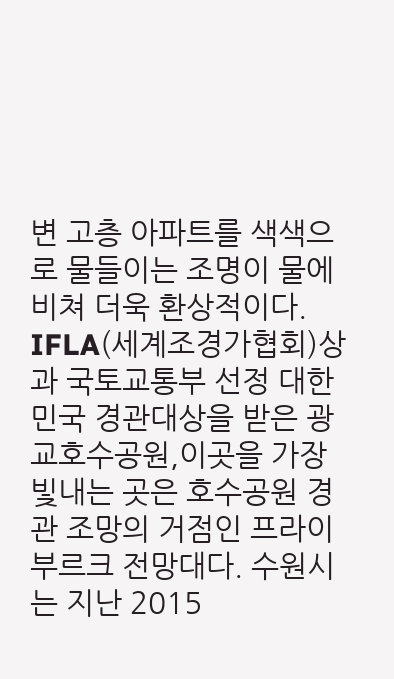변 고층 아파트를 색색으로 물들이는 조명이 물에 비쳐 더욱 환상적이다. IFLA(세계조경가협회)상과 국토교통부 선정 대한민국 경관대상을 받은 광교호수공원,이곳을 가장 빛내는 곳은 호수공원 경관 조망의 거점인 프라이부르크 전망대다. 수원시는 지난 2015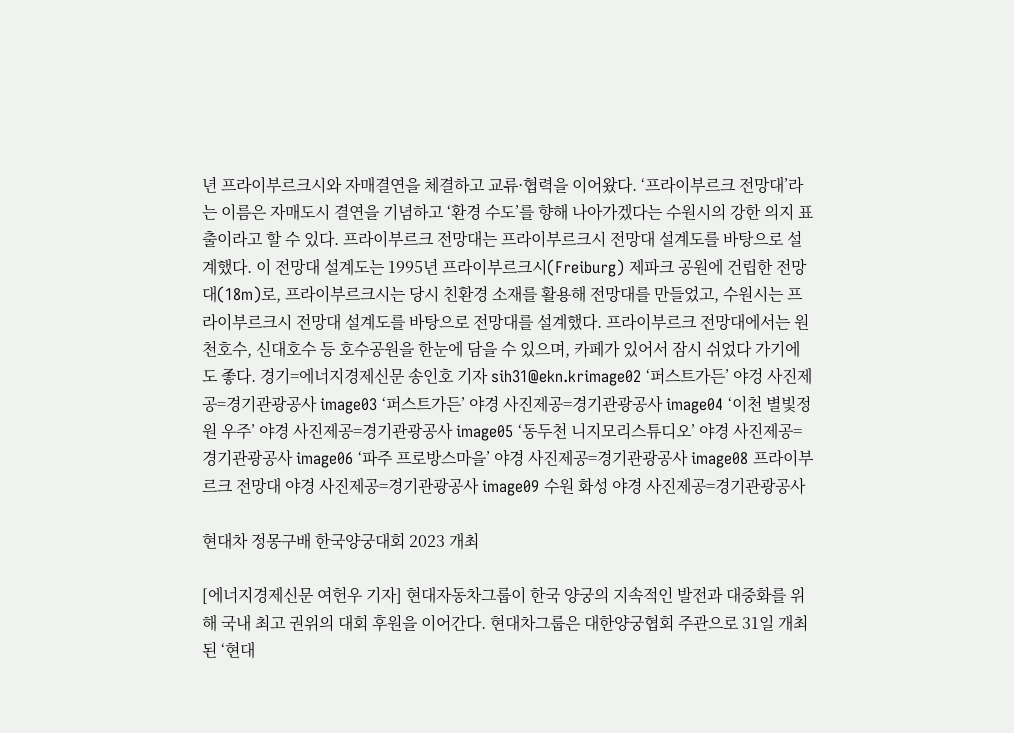년 프라이부르크시와 자매결연을 체결하고 교류·협력을 이어왔다. ‘프라이부르크 전망대’라는 이름은 자매도시 결연을 기념하고 ‘환경 수도’를 향해 나아가겠다는 수원시의 강한 의지 표출이라고 할 수 있다. 프라이부르크 전망대는 프라이부르크시 전망대 설계도를 바탕으로 설계했다. 이 전망대 설계도는 1995년 프라이부르크시(Freiburg) 제파크 공원에 건립한 전망대(18m)로, 프라이부르크시는 당시 친환경 소재를 활용해 전망대를 만들었고, 수원시는 프라이부르크시 전망대 설계도를 바탕으로 전망대를 설계했다. 프라이부르크 전망대에서는 원천호수, 신대호수 등 호수공원을 한눈에 담을 수 있으며, 카페가 있어서 잠시 쉬었다 가기에도 좋다. 경기=에너지경제신문 송인호 기자 sih31@ekn.krimage02 ‘퍼스트가든’ 야겅 사진제공=경기관광공사 image03 ‘퍼스트가든’ 야경 사진제공=경기관광공사 image04 ‘이천 별빛정원 우주’ 야경 사진제공=경기관광공사 image05 ‘동두천 니지모리스튜디오’ 야경 사진제공=경기관광공사 image06 ‘파주 프로방스마을’ 야경 사진제공=경기관광공사 image08 프라이부르크 전망대 야경 사진제공=경기관광공사 image09 수원 화성 야경 사진제공=경기관광공사

현대차 정몽구배 한국양궁대회 2023 개최

[에너지경제신문 여헌우 기자] 현대자동차그룹이 한국 양궁의 지속적인 발전과 대중화를 위해 국내 최고 권위의 대회 후원을 이어간다. 현대차그룹은 대한양궁협회 주관으로 31일 개최된 ‘현대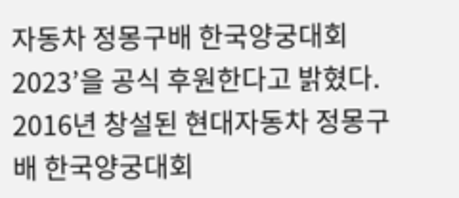자동차 정몽구배 한국양궁대회 2023’을 공식 후원한다고 밝혔다. 2016년 창설된 현대자동차 정몽구배 한국양궁대회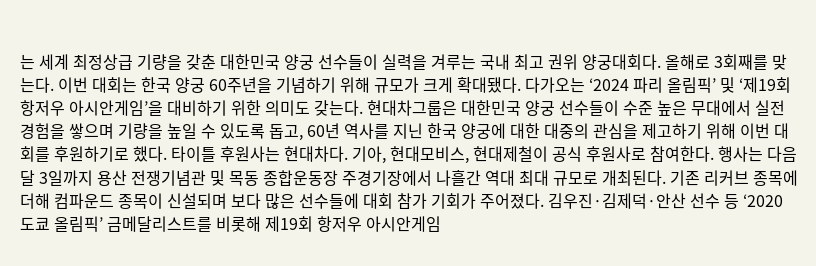는 세계 최정상급 기량을 갖춘 대한민국 양궁 선수들이 실력을 겨루는 국내 최고 권위 양궁대회다. 올해로 3회째를 맞는다. 이번 대회는 한국 양궁 60주년을 기념하기 위해 규모가 크게 확대됐다. 다가오는 ‘2024 파리 올림픽’ 및 ‘제19회 항저우 아시안게임’을 대비하기 위한 의미도 갖는다. 현대차그룹은 대한민국 양궁 선수들이 수준 높은 무대에서 실전 경험을 쌓으며 기량을 높일 수 있도록 돕고, 60년 역사를 지닌 한국 양궁에 대한 대중의 관심을 제고하기 위해 이번 대회를 후원하기로 했다. 타이틀 후원사는 현대차다. 기아, 현대모비스, 현대제철이 공식 후원사로 참여한다. 행사는 다음달 3일까지 용산 전쟁기념관 및 목동 종합운동장 주경기장에서 나흘간 역대 최대 규모로 개최된다. 기존 리커브 종목에 더해 컴파운드 종목이 신설되며 보다 많은 선수들에 대회 참가 기회가 주어졌다. 김우진·김제덕·안산 선수 등 ‘2020 도쿄 올림픽’ 금메달리스트를 비롯해 제19회 항저우 아시안게임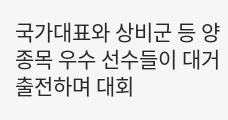국가대표와 상비군 등 양 종목 우수 선수들이 대거 출전하며 대회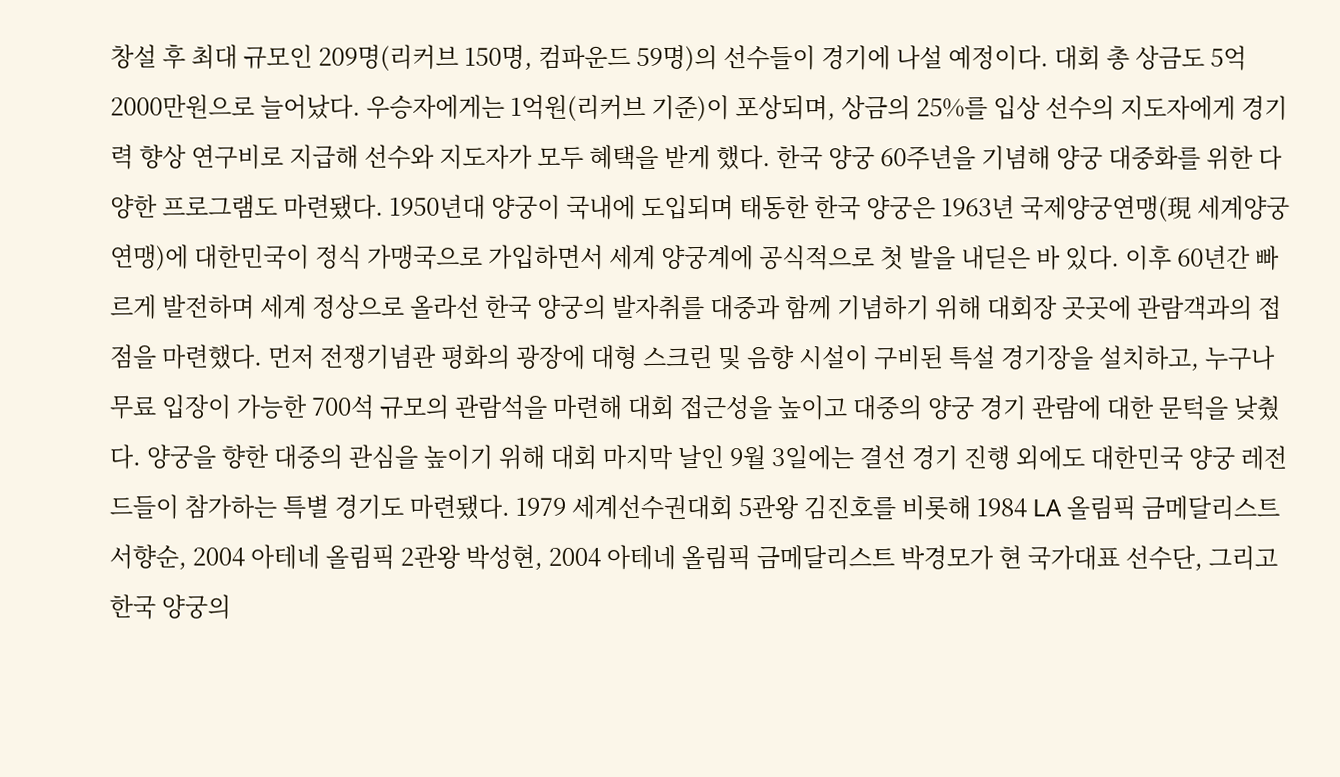창설 후 최대 규모인 209명(리커브 150명, 컴파운드 59명)의 선수들이 경기에 나설 예정이다. 대회 총 상금도 5억2000만원으로 늘어났다. 우승자에게는 1억원(리커브 기준)이 포상되며, 상금의 25%를 입상 선수의 지도자에게 경기력 향상 연구비로 지급해 선수와 지도자가 모두 혜택을 받게 했다. 한국 양궁 60주년을 기념해 양궁 대중화를 위한 다양한 프로그램도 마련됐다. 1950년대 양궁이 국내에 도입되며 태동한 한국 양궁은 1963년 국제양궁연맹(現 세계양궁연맹)에 대한민국이 정식 가맹국으로 가입하면서 세계 양궁계에 공식적으로 첫 발을 내딛은 바 있다. 이후 60년간 빠르게 발전하며 세계 정상으로 올라선 한국 양궁의 발자취를 대중과 함께 기념하기 위해 대회장 곳곳에 관람객과의 접점을 마련했다. 먼저 전쟁기념관 평화의 광장에 대형 스크린 및 음향 시설이 구비된 특설 경기장을 설치하고, 누구나 무료 입장이 가능한 700석 규모의 관람석을 마련해 대회 접근성을 높이고 대중의 양궁 경기 관람에 대한 문턱을 낮췄다. 양궁을 향한 대중의 관심을 높이기 위해 대회 마지막 날인 9월 3일에는 결선 경기 진행 외에도 대한민국 양궁 레전드들이 참가하는 특별 경기도 마련됐다. 1979 세계선수권대회 5관왕 김진호를 비롯해 1984 LA 올림픽 금메달리스트 서향순, 2004 아테네 올림픽 2관왕 박성현, 2004 아테네 올림픽 금메달리스트 박경모가 현 국가대표 선수단, 그리고 한국 양궁의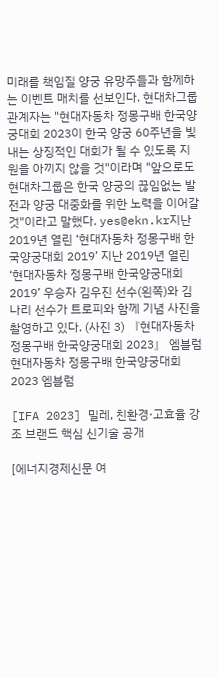미래를 책임질 양궁 유망주들과 함께하는 이벤트 매치를 선보인다. 현대차그룹 관계자는 "현대자동차 정몽구배 한국양궁대회 2023이 한국 양궁 60주년을 빛내는 상징적인 대회가 될 수 있도록 지원을 아끼지 않을 것"이라며 "앞으로도 현대차그룹은 한국 양궁의 끊임없는 발전과 양궁 대중화를 위한 노력을 이어갈 것"이라고 말했다. yes@ekn.kr지난 2019년 열린 ‘현대자동차 정몽구배 한국양궁대회 2019’ 지난 2019년 열린 ‘현대자동차 정몽구배 한국양궁대회 2019’ 우승자 김우진 선수(왼쪽)와 김나리 선수가 트로피와 함께 기념 사진을 촬영하고 있다. (사진 3) 『현대자동차 정몽구배 한국양궁대회 2023』 엠블럼 현대자동차 정몽구배 한국양궁대회 2023 엠블럼

[IFA 2023] 밀레, 친환경·고효율 강조 브랜드 핵심 신기술 공개

[에너지경제신문 여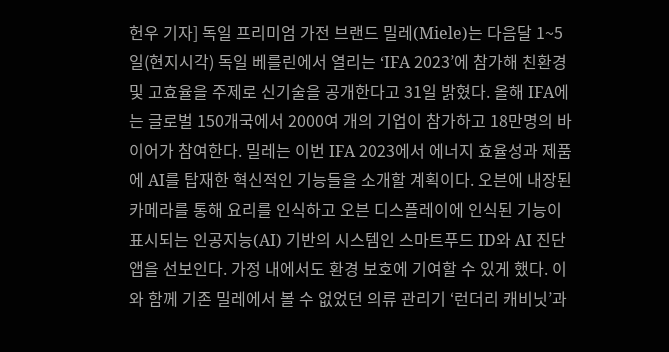헌우 기자] 독일 프리미엄 가전 브랜드 밀레(Miele)는 다음달 1~5일(현지시각) 독일 베를린에서 열리는 ‘IFA 2023’에 참가해 친환경 및 고효율을 주제로 신기술을 공개한다고 31일 밝혔다. 올해 IFA에는 글로벌 150개국에서 2000여 개의 기업이 참가하고 18만명의 바이어가 참여한다. 밀레는 이번 IFA 2023에서 에너지 효율성과 제품에 AI를 탑재한 혁신적인 기능들을 소개할 계획이다. 오븐에 내장된 카메라를 통해 요리를 인식하고 오븐 디스플레이에 인식된 기능이 표시되는 인공지능(AI) 기반의 시스템인 스마트푸드 ID와 AI 진단 앱을 선보인다. 가정 내에서도 환경 보호에 기여할 수 있게 했다. 이와 함께 기존 밀레에서 볼 수 없었던 의류 관리기 ‘런더리 캐비닛’과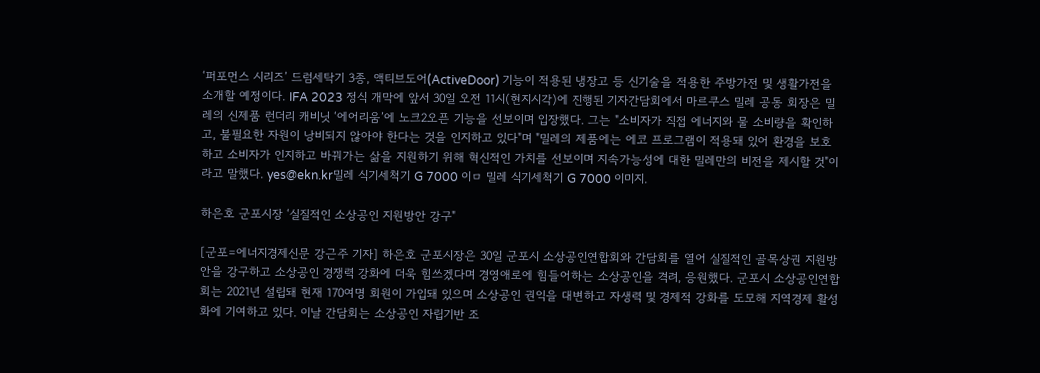‘퍼포먼스 시리즈’ 드럼세탁기 3종, 액티브도어(ActiveDoor) 기능이 적용된 냉장고 등 신기술을 적용한 주방가전 및 생활가전을 소개할 예정이다. IFA 2023 정식 개막에 앞서 30일 오전 11시(현지시각)에 진행된 기자간담회에서 마르쿠스 밀레 공동 회장은 밀레의 신제품 런더리 캐비닛 ‘에어리움’에 노크2오픈 기능을 선보이며 입장했다. 그는 "소비자가 직접 에너지와 물 소비량을 확인하고, 불필요한 자원이 낭비되지 않아야 한다는 것을 인지하고 있다"며 "밀레의 제품에는 에코 프로그램이 적용돼 있어 환경을 보호하고 소비자가 인지하고 바꿔가는 삶을 지원하기 위해 혁신적인 가치를 선보이며 지속가능성에 대한 밀레만의 비전을 제시할 것"이라고 말했다. yes@ekn.kr밀레 식기세척기 G 7000 이ㅁ 밀레 식기세척기 G 7000 이미지.

하은호 군포시장 ‘실질적인 소상공인 지원방안 강구"

[군포=에너지경제신문 강근주 기자] 하은호 군포시장은 30일 군포시 소상공인연합회와 간담회를 열어 실질적인 골목상권 지원방안을 강구하고 소상공인 경쟁력 강화에 더욱 힘쓰겠다며 경영애로에 힘들어하는 소상공인을 격려, 응원했다. 군포시 소상공인연합회는 2021년 설립돼 현재 170여명 회원이 가입돼 있으며 소상공인 권익을 대변하고 자생력 및 경제적 강화를 도모해 지역경제 활성화에 기여하고 있다. 이날 간담회는 소상공인 자립기반 조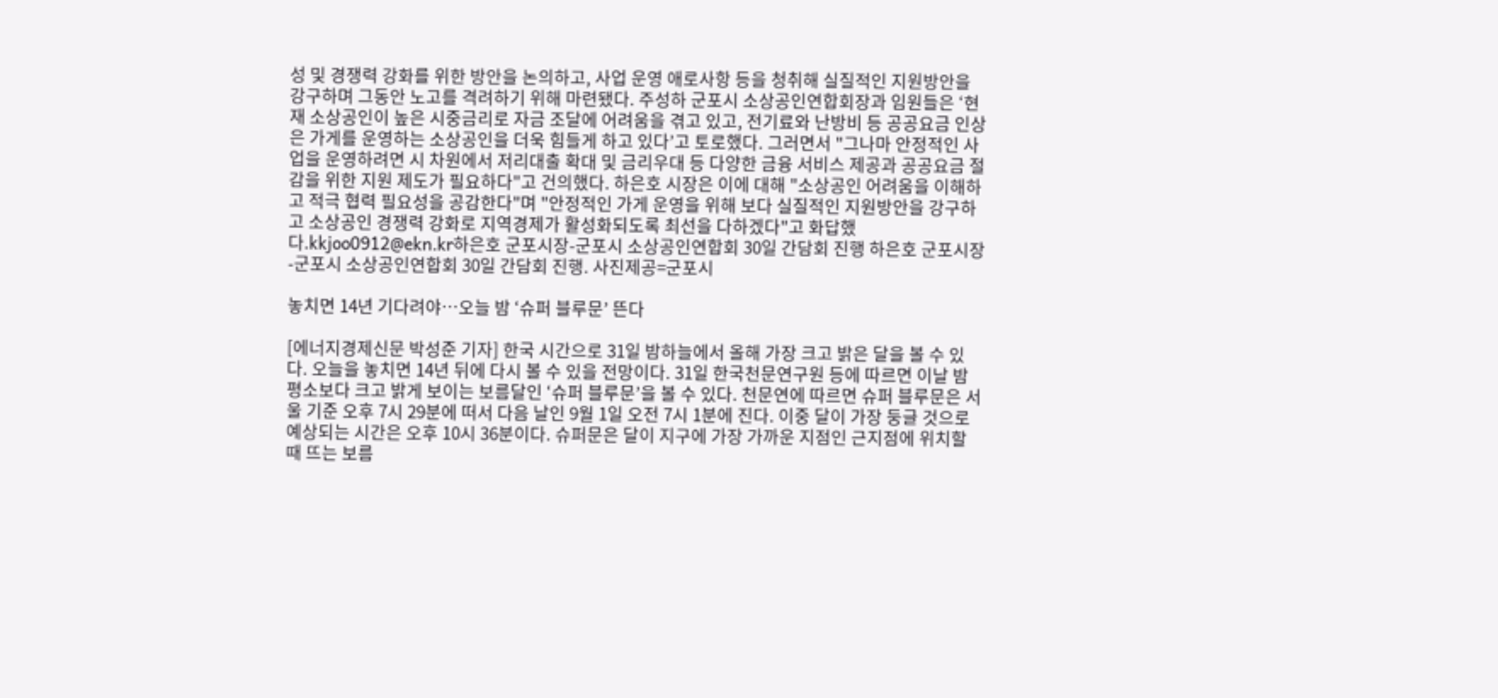성 및 경쟁력 강화를 위한 방안을 논의하고, 사업 운영 애로사항 등을 청취해 실질적인 지원방안을 강구하며 그동안 노고를 격려하기 위해 마련됐다. 주성하 군포시 소상공인연합회장과 임원들은 ‘현재 소상공인이 높은 시중금리로 자금 조달에 어려움을 겪고 있고, 전기료와 난방비 등 공공요금 인상은 가게를 운영하는 소상공인을 더욱 힘들게 하고 있다’고 토로했다. 그러면서 "그나마 안정적인 사업을 운영하려면 시 차원에서 저리대출 확대 및 금리우대 등 다양한 금융 서비스 제공과 공공요금 절감을 위한 지원 제도가 필요하다"고 건의했다. 하은호 시장은 이에 대해 "소상공인 어려움을 이해하고 적극 협력 필요성을 공감한다"며 "안정적인 가게 운영을 위해 보다 실질적인 지원방안을 강구하고 소상공인 경쟁력 강화로 지역경제가 활성화되도록 최선을 다하겠다"고 화답했다.kkjoo0912@ekn.kr하은호 군포시장-군포시 소상공인연합회 30일 간담회 진행 하은호 군포시장-군포시 소상공인연합회 30일 간담회 진행. 사진제공=군포시

놓치면 14년 기다려야…오늘 밤 ‘슈퍼 블루문’ 뜬다

[에너지경제신문 박성준 기자] 한국 시간으로 31일 밤하늘에서 올해 가장 크고 밝은 달을 볼 수 있다. 오늘을 놓치면 14년 뒤에 다시 볼 수 있을 전망이다. 31일 한국천문연구원 등에 따르면 이날 밤 평소보다 크고 밝게 보이는 보름달인 ‘슈퍼 블루문’을 볼 수 있다. 천문연에 따르면 슈퍼 블루문은 서울 기준 오후 7시 29분에 떠서 다음 날인 9월 1일 오전 7시 1분에 진다. 이중 달이 가장 둥글 것으로 예상되는 시간은 오후 10시 36분이다. 슈퍼문은 달이 지구에 가장 가까운 지점인 근지점에 위치할 때 뜨는 보름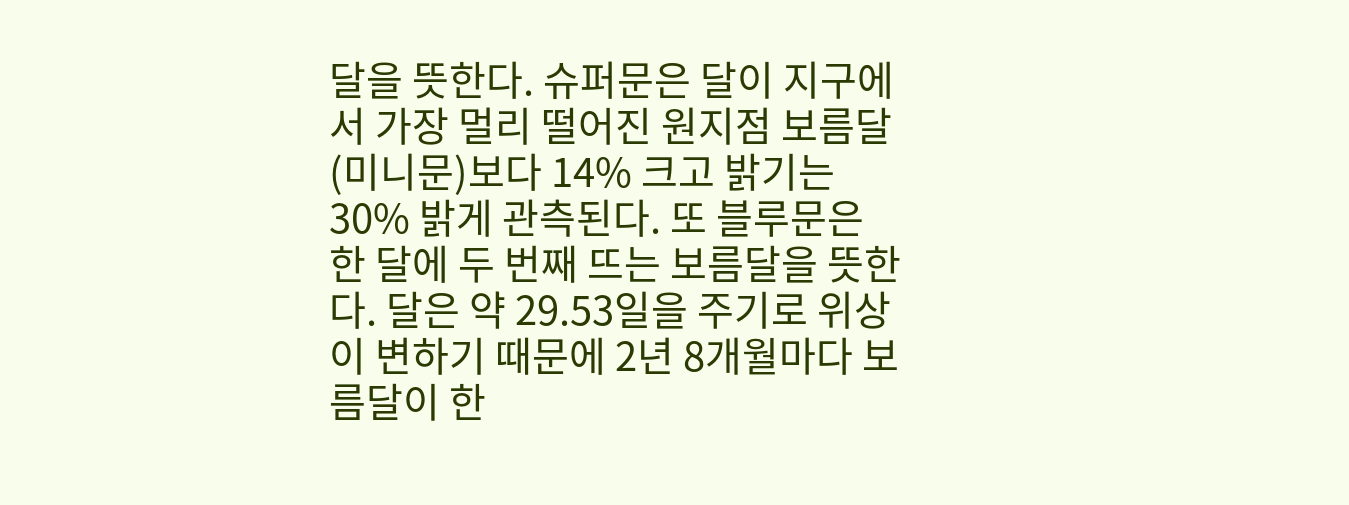달을 뜻한다. 슈퍼문은 달이 지구에서 가장 멀리 떨어진 원지점 보름달(미니문)보다 14% 크고 밝기는 30% 밝게 관측된다. 또 블루문은 한 달에 두 번째 뜨는 보름달을 뜻한다. 달은 약 29.53일을 주기로 위상이 변하기 때문에 2년 8개월마다 보름달이 한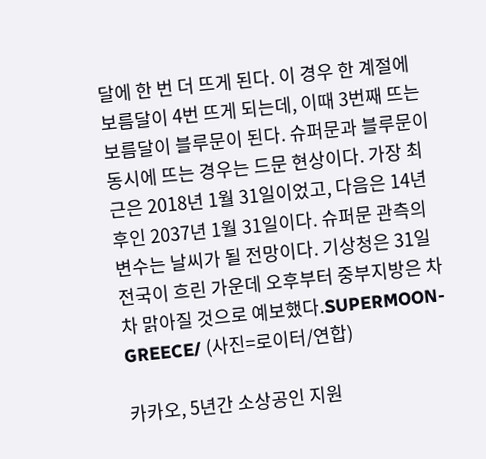달에 한 번 더 뜨게 된다. 이 경우 한 계절에 보름달이 4번 뜨게 되는데, 이때 3번째 뜨는 보름달이 블루문이 된다. 슈퍼문과 블루문이 동시에 뜨는 경우는 드문 현상이다. 가장 최근은 2018년 1월 31일이었고, 다음은 14년 후인 2037년 1월 31일이다. 슈퍼문 관측의 변수는 날씨가 될 전망이다. 기상청은 31일 전국이 흐린 가운데 오후부터 중부지방은 차차 맑아질 것으로 예보했다.SUPERMOON-GREECE/ (사진=로이터/연합)

카카오, 5년간 소상공인 지원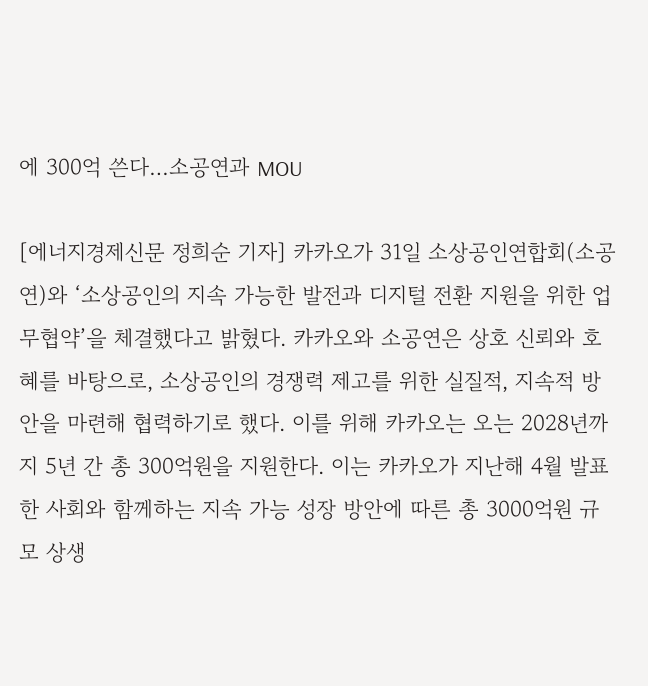에 300억 쓴다…소공연과 MOU

[에너지경제신문 정희순 기자] 카카오가 31일 소상공인연합회(소공연)와 ‘소상공인의 지속 가능한 발전과 디지털 전환 지원을 위한 업무협약’을 체결했다고 밝혔다. 카카오와 소공연은 상호 신뢰와 호혜를 바탕으로, 소상공인의 경쟁력 제고를 위한 실질적, 지속적 방안을 마련해 협력하기로 했다. 이를 위해 카카오는 오는 2028년까지 5년 간 총 300억원을 지원한다. 이는 카카오가 지난해 4월 발표한 사회와 함께하는 지속 가능 성장 방안에 따른 총 3000억원 규모 상생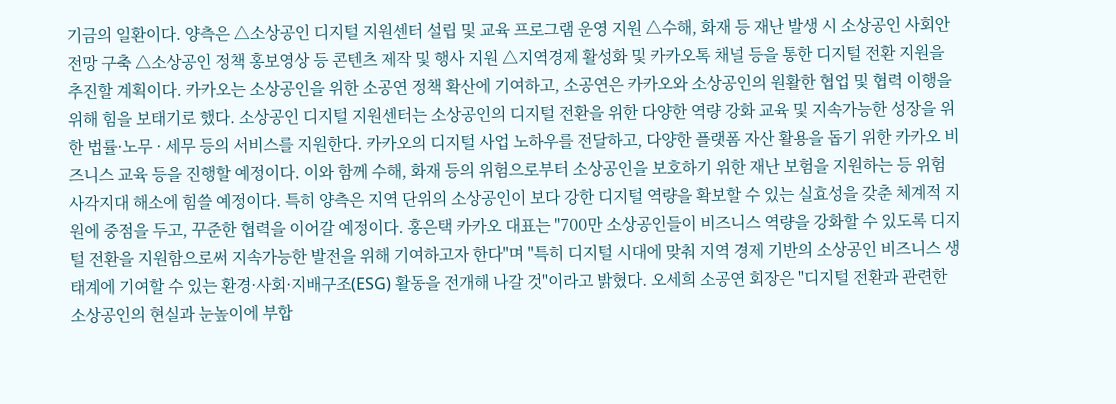기금의 일환이다. 양측은 △소상공인 디지털 지원센터 설립 및 교육 프로그램 운영 지원 △수해, 화재 등 재난 발생 시 소상공인 사회안전망 구축 △소상공인 정책 홍보영상 등 콘텐츠 제작 및 행사 지원 △지역경제 활성화 및 카카오톡 채널 등을 통한 디지털 전환 지원을 추진할 계획이다. 카카오는 소상공인을 위한 소공연 정책 확산에 기여하고, 소공연은 카카오와 소상공인의 원활한 협업 및 협력 이행을 위해 힘을 보태기로 했다. 소상공인 디지털 지원센터는 소상공인의 디지털 전환을 위한 다양한 역량 강화 교육 및 지속가능한 성장을 위한 법률·노무 · 세무 등의 서비스를 지원한다. 카카오의 디지털 사업 노하우를 전달하고, 다양한 플랫폼 자산 활용을 돕기 위한 카카오 비즈니스 교육 등을 진행할 예정이다. 이와 함께 수해, 화재 등의 위험으로부터 소상공인을 보호하기 위한 재난 보험을 지원하는 등 위험 사각지대 해소에 힘쓸 예정이다. 특히 양측은 지역 단위의 소상공인이 보다 강한 디지털 역량을 확보할 수 있는 실효성을 갖춘 체계적 지원에 중점을 두고, 꾸준한 협력을 이어갈 예정이다. 홍은택 카카오 대표는 "700만 소상공인들이 비즈니스 역량을 강화할 수 있도록 디지털 전환을 지원함으로써 지속가능한 발전을 위해 기여하고자 한다"며 "특히 디지털 시대에 맞춰 지역 경제 기반의 소상공인 비즈니스 생태계에 기여할 수 있는 환경·사회·지배구조(ESG) 활동을 전개해 나갈 것"이라고 밝혔다. 오세희 소공연 회장은 "디지털 전환과 관련한 소상공인의 현실과 눈높이에 부합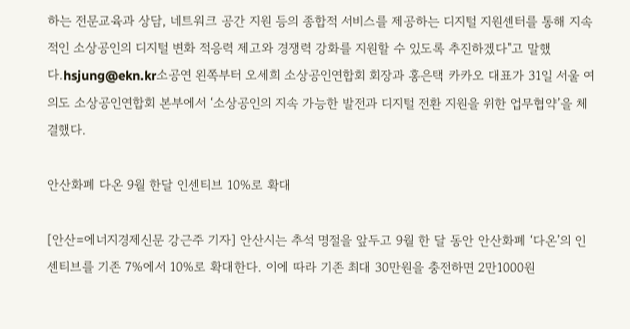하는 전문교육과 상담, 네트워크 공간 지원 등의 종합적 서비스를 제공하는 디지털 지원센터를 통해 지속적인 소상공인의 디지털 변화 적응력 제고와 경쟁력 강화를 지원할 수 있도록 추진하겠다"고 말했다.hsjung@ekn.kr소공연 왼쪽부터 오세희 소상공인연합회 회장과 홍은택 카카오 대표가 31일 서울 여의도 소상공인연합회 본부에서 ‘소상공인의 지속 가능한 발전과 디지털 전환 지원을 위한 업무협약’을 체결했다.

안산화폐 다온 9월 한달 인센티브 10%로 확대

[안산=에너지경제신문 강근주 기자] 안산시는 추석 명절을 앞두고 9월 한 달 동안 안산화폐 ‘다온’의 인센티브를 기존 7%에서 10%로 확대한다. 이에 따라 기존 최대 30만원을 충전하면 2만1000원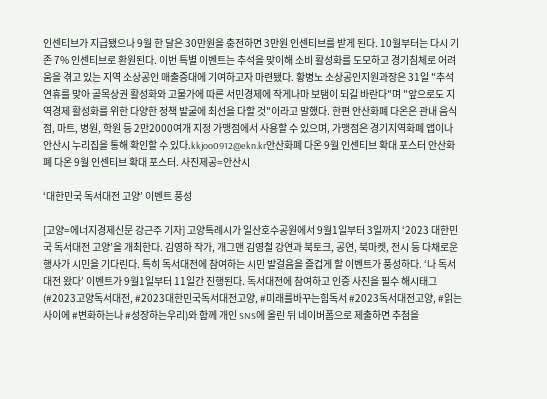인센티브가 지급됐으나 9월 한 달은 30만원을 충전하면 3만원 인센티브를 받게 된다. 10월부터는 다시 기존 7% 인센티브로 환원된다. 이번 특별 이벤트는 추석을 맞이해 소비 활성화를 도모하고 경기침체로 어려움을 겪고 있는 지역 소상공인 매출증대에 기여하고자 마련됐다. 황병노 소상공인지원과장은 31일 "추석 연휴를 맞아 골목상권 활성화와 고물가에 따른 서민경제에 작게나마 보탬이 되길 바란다"며 "앞으로도 지역경제 활성화를 위한 다양한 정책 발굴에 최선을 다할 것"이라고 말했다. 한편 안산화폐 다온은 관내 음식점, 마트, 병원, 학원 등 2만2000여개 지정 가맹점에서 사용할 수 있으며, 가맹점은 경기지역화폐 앱이나 안산시 누리집을 통해 확인할 수 있다.kkjoo0912@ekn.kr안산화폐 다온 9월 인센티브 확대 포스터 안산화폐 다온 9월 인센티브 확대 포스터. 사진제공=안산시

‘대한민국 독서대전 고양’ 이벤트 풍성

[고양=에너지경제신문 강근주 기자] 고양특례시가 일산호수공원에서 9월1일부터 3일까지 ‘2023 대한민국 독서대전 고양’을 개최한다. 김영하 작가, 개그맨 김영철 강연과 북토크, 공연, 북마켓, 전시 등 다채로운 행사가 시민을 기다린다. 특히 독서대전에 참여하는 시민 발걸음을 즐겁게 할 이벤트가 풍성하다. ‘나 독서대전 왔다’ 이벤트가 9월1일부터 11일간 진행된다. 독서대전에 참여하고 인증 사진을 필수 해시태그(#2023고양독서대전, #2023대한민국독서대전고양, #미래를바꾸는힘독서 #2023독서대전고양, #읽는사이에 #변화하는나 #성장하는우리)와 함께 개인 SNS에 올린 뒤 네이버폼으로 제출하면 추첨을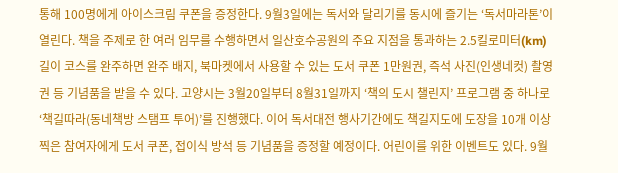통해 100명에게 아이스크림 쿠폰을 증정한다. 9월3일에는 독서와 달리기를 동시에 즐기는 ‘독서마라톤’이 열린다. 책을 주제로 한 여러 임무를 수행하면서 일산호수공원의 주요 지점을 통과하는 2.5킬로미터(km) 길이 코스를 완주하면 완주 배지, 북마켓에서 사용할 수 있는 도서 쿠폰 1만원권, 즉석 사진(인생네컷) 촬영권 등 기념품을 받을 수 있다. 고양시는 3월20일부터 8월31일까지 ‘책의 도시 챌린지’ 프로그램 중 하나로 ‘책길따라(동네책방 스탬프 투어)’를 진행했다. 이어 독서대전 행사기간에도 책길지도에 도장을 10개 이상 찍은 참여자에게 도서 쿠폰, 접이식 방석 등 기념품을 증정할 예정이다. 어린이를 위한 이벤트도 있다. 9월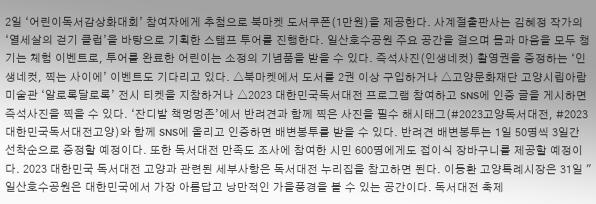2일 ‘어린이독서감상화대회’ 참여자에게 추첨으로 북마켓 도서쿠폰(1만원)을 제공한다. 사계절출판사는 김혜정 작가의 ‘열세살의 걷기 클럽’을 바탕으로 기획한 스탬프 투어를 진행한다. 일산호수공원 주요 공간을 걸으며 몸과 마음을 모두 챙기는 체험 이벤트로, 투어를 완료한 어린이는 소정의 기념품을 받을 수 있다. 즉석사진(인생네컷) 촬영권을 증정하는 ‘인생네컷, 찍는 사이에’ 이벤트도 기다리고 있다. △북마켓에서 도서를 2권 이상 구입하거나 △고양문화재단 고양시립아람미술관 ‘알로록달로록’ 전시 티켓을 지참하거나 △2023 대한민국독서대전 프로그램 참여하고 SNS에 인증 글을 게시하면 즉석사진을 찍을 수 있다. ‘잔디밭 책멍멍존’에서 반려견과 함께 찍은 사진을 필수 해시태그(#2023고양독서대전, #2023대한민국독서대전고양)와 함께 SNS에 올리고 인증하면 배변봉투를 받을 수 있다. 반려견 배변봉투는 1일 50명씩 3일간 선착순으로 증정할 예정이다. 또한 독서대전 만족도 조사에 참여한 시민 600명에게도 접이식 장바구니를 제공할 예정이다. 2023 대한민국 독서대전 고양과 관련된 세부사항은 독서대전 누리집을 참고하면 된다. 이동환 고양특례시장은 31일 "일산호수공원은 대한민국에서 가장 아름답고 낭만적인 가을풍경을 볼 수 있는 공간이다. 독서대전 축제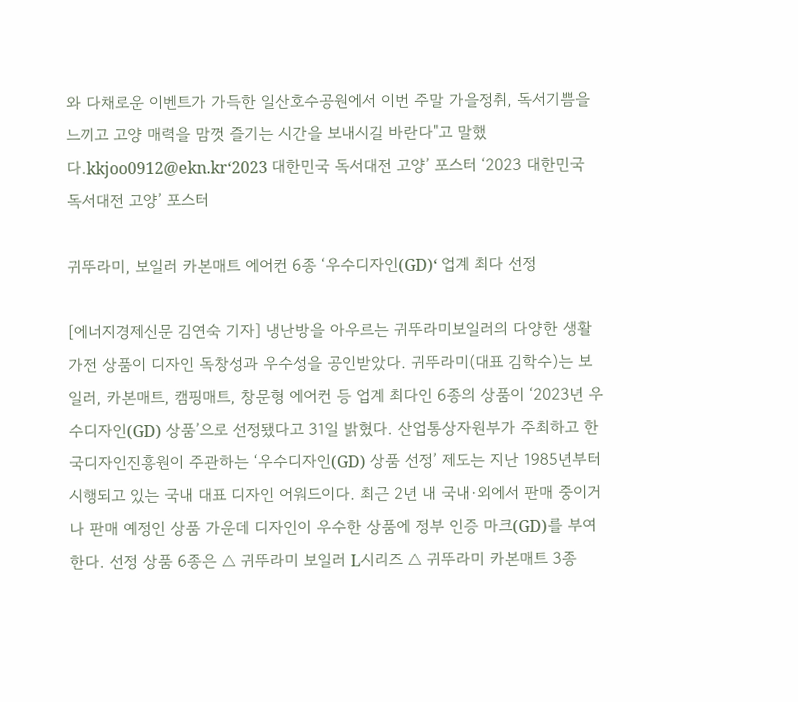와 다채로운 이벤트가 가득한 일산호수공원에서 이번 주말 가을정취, 독서기쁨을 느끼고 고양 매력을 맘껏 즐기는 시간을 보내시길 바란다"고 말했다.kkjoo0912@ekn.kr‘2023 대한민국 독서대전 고양’ 포스터 ‘2023 대한민국 독서대전 고양’ 포스터

귀뚜라미, 보일러 카본매트 에어컨 6종 ‘우수디자인(GD)‘ 업계 최다 선정

[에너지경제신문 김연숙 기자] 냉난방을 아우르는 귀뚜라미보일러의 다양한 생활가전 상품이 디자인 독창성과 우수성을 공인받았다. 귀뚜라미(대표 김학수)는 보일러, 카본매트, 캠핑매트, 창문형 에어컨 등 업계 최다인 6종의 상품이 ‘2023년 우수디자인(GD) 상품’으로 선정됐다고 31일 밝혔다. 산업통상자원부가 주최하고 한국디자인진흥원이 주관하는 ‘우수디자인(GD) 상품 선정’ 제도는 지난 1985년부터 시행되고 있는 국내 대표 디자인 어워드이다. 최근 2년 내 국내·외에서 판매 중이거나 판매 예정인 상품 가운데 디자인이 우수한 상품에 정부 인증 마크(GD)를 부여한다. 선정 상품 6종은 △ 귀뚜라미 보일러 L시리즈 △ 귀뚜라미 카본매트 3종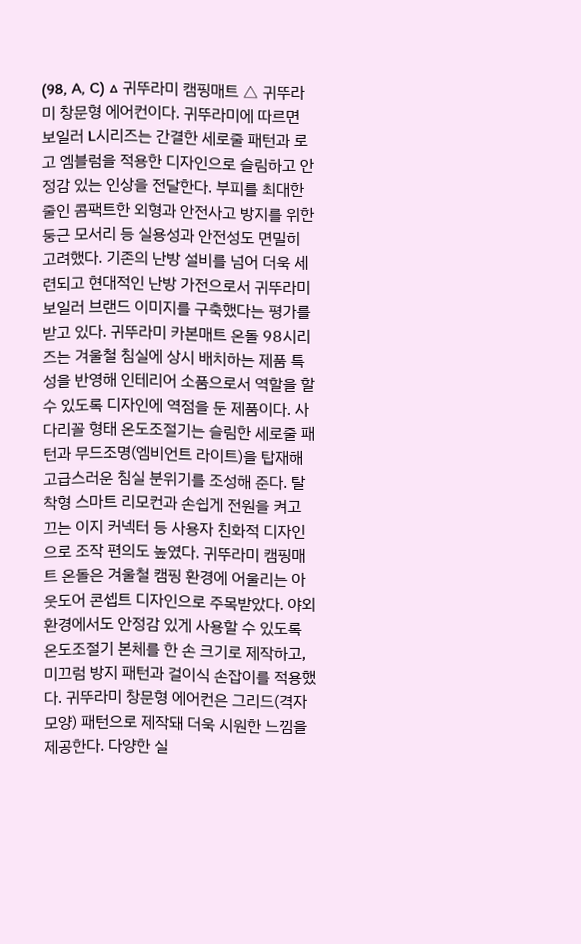(98, A, C) △ 귀뚜라미 캠핑매트 △ 귀뚜라미 창문형 에어컨이다. 귀뚜라미에 따르면 보일러 L시리즈는 간결한 세로줄 패턴과 로고 엠블럼을 적용한 디자인으로 슬림하고 안정감 있는 인상을 전달한다. 부피를 최대한 줄인 콤팩트한 외형과 안전사고 방지를 위한 둥근 모서리 등 실용성과 안전성도 면밀히 고려했다. 기존의 난방 설비를 넘어 더욱 세련되고 현대적인 난방 가전으로서 귀뚜라미보일러 브랜드 이미지를 구축했다는 평가를 받고 있다. 귀뚜라미 카본매트 온돌 98시리즈는 겨울철 침실에 상시 배치하는 제품 특성을 반영해 인테리어 소품으로서 역할을 할 수 있도록 디자인에 역점을 둔 제품이다. 사다리꼴 형태 온도조절기는 슬림한 세로줄 패턴과 무드조명(엠비언트 라이트)을 탑재해 고급스러운 침실 분위기를 조성해 준다. 탈착형 스마트 리모컨과 손쉽게 전원을 켜고 끄는 이지 커넥터 등 사용자 친화적 디자인으로 조작 편의도 높였다. 귀뚜라미 캠핑매트 온돌은 겨울철 캠핑 환경에 어울리는 아웃도어 콘셉트 디자인으로 주목받았다. 야외환경에서도 안정감 있게 사용할 수 있도록 온도조절기 본체를 한 손 크기로 제작하고, 미끄럼 방지 패턴과 걸이식 손잡이를 적용했다. 귀뚜라미 창문형 에어컨은 그리드(격자 모양) 패턴으로 제작돼 더욱 시원한 느낌을 제공한다. 다양한 실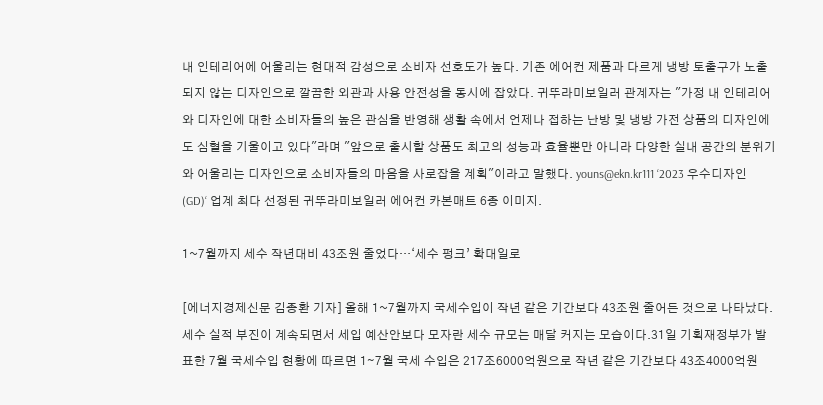내 인테리어에 어울리는 현대적 감성으로 소비자 선호도가 높다. 기존 에어컨 제품과 다르게 냉방 토출구가 노출되지 않는 디자인으로 깔끔한 외관과 사용 안전성을 동시에 잡았다. 귀뚜라미보일러 관계자는 "가정 내 인테리어와 디자인에 대한 소비자들의 높은 관심을 반영해 생활 속에서 언제나 접하는 난방 및 냉방 가전 상품의 디자인에도 심혈을 기울이고 있다"라며 "앞으로 출시할 상품도 최고의 성능과 효율뿐만 아니라 다양한 실내 공간의 분위기와 어울리는 디자인으로 소비자들의 마음을 사로잡을 계획"이라고 말했다. youns@ekn.kr111 ‘2023 우수디자인(GD)‘ 업계 최다 선정된 귀뚜라미보일러 에어컨 카본매트 6종 이미지.

1~7월까지 세수 작년대비 43조원 줄었다…‘세수 펑크’ 확대일로

[에너지경제신문 김종환 기자] 올해 1~7월까지 국세수입이 작년 같은 기간보다 43조원 줄어든 것으로 나타났다. 세수 실적 부진이 계속되면서 세입 예산안보다 모자란 세수 규모는 매달 커지는 모습이다.31일 기획재정부가 발표한 7월 국세수입 현황에 따르면 1∼7월 국세 수입은 217조6000억원으로 작년 같은 기간보다 43조4000억원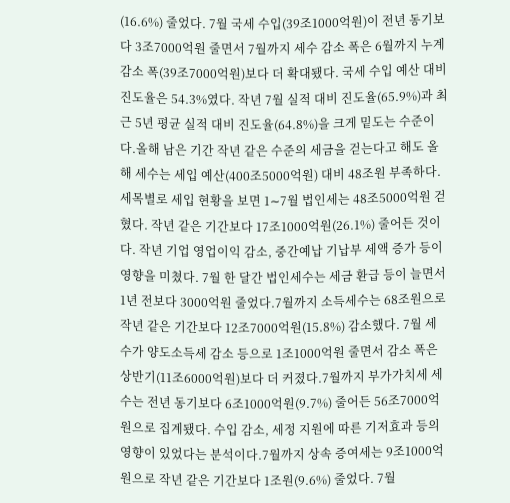(16.6%) 줄었다. 7월 국세 수입(39조1000억원)이 전년 동기보다 3조7000억원 줄면서 7월까지 세수 감소 폭은 6월까지 누계 감소 폭(39조7000억원)보다 더 확대됐다. 국세 수입 예산 대비 진도율은 54.3%였다. 작년 7월 실적 대비 진도율(65.9%)과 최근 5년 평균 실적 대비 진도율(64.8%)을 크게 밑도는 수준이다.올해 남은 기간 작년 같은 수준의 세금을 걷는다고 해도 올해 세수는 세입 예산(400조5000억원) 대비 48조원 부족하다.세목별로 세입 현황을 보면 1∼7월 법인세는 48조5000억원 걷혔다. 작년 같은 기간보다 17조1000억원(26.1%) 줄어든 것이다. 작년 기업 영업이익 감소, 중간예납 기납부 세액 증가 등이 영향을 미쳤다. 7월 한 달간 법인세수는 세금 환급 등이 늘면서 1년 전보다 3000억원 줄었다.7월까지 소득세수는 68조원으로 작년 같은 기간보다 12조7000억원(15.8%) 감소했다. 7월 세수가 양도소득세 감소 등으로 1조1000억원 줄면서 감소 폭은 상반기(11조6000억원)보다 더 커졌다.7월까지 부가가치세 세수는 전년 동기보다 6조1000억원(9.7%) 줄어든 56조7000억원으로 집계됐다. 수입 감소, 세정 지원에 따른 기저효과 등의 영향이 있었다는 분석이다.7월까지 상속 증여세는 9조1000억원으로 작년 같은 기간보다 1조원(9.6%) 줄었다. 7월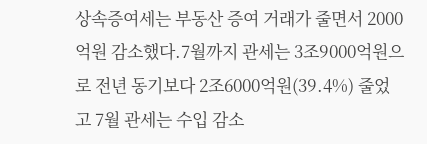상속증여세는 부동산 증여 거래가 줄면서 2000억원 감소했다.7월까지 관세는 3조9000억원으로 전년 동기보다 2조6000억원(39.4%) 줄었고 7월 관세는 수입 감소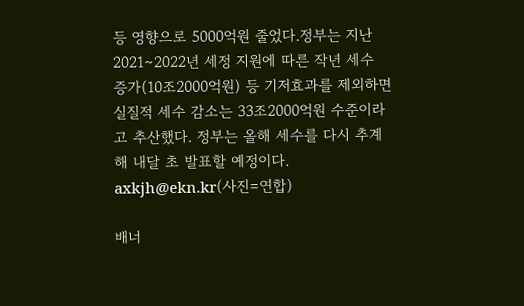등 영향으로 5000억원 줄었다.정부는 지난 2021∼2022년 세정 지원에 따른 작년 세수 증가(10조2000억원) 등 기저효과를 제외하면 실질적 세수 감소는 33조2000억원 수준이라고 추산했다. 정부는 올해 세수를 다시 추계해 내달 초 발표할 예정이다. axkjh@ekn.kr(사진=연합)

배너